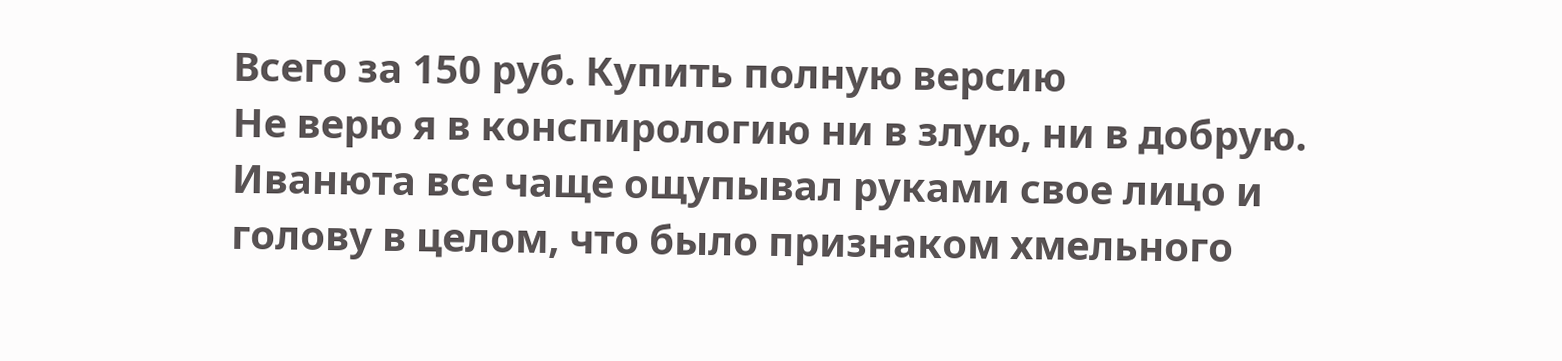Всего за 150 руб. Купить полную версию
Не верю я в конспирологию ни в злую, ни в добрую. Иванюта все чаще ощупывал руками свое лицо и голову в целом, что было признаком хмельного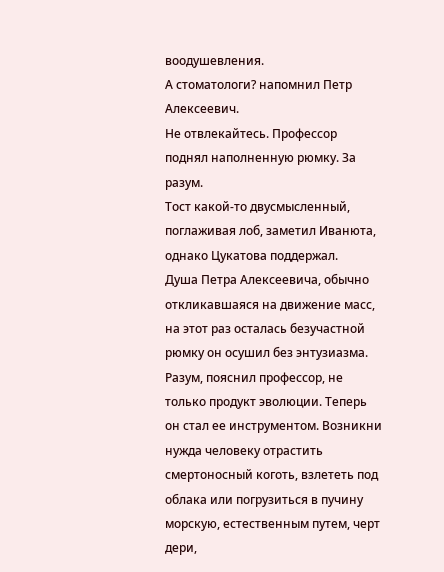воодушевления.
А стоматологи? напомнил Петр Алексеевич.
Не отвлекайтесь. Профессор поднял наполненную рюмку. За разум.
Тост какой-то двусмысленный, поглаживая лоб, заметил Иванюта, однако Цукатова поддержал.
Душа Петра Алексеевича, обычно откликавшаяся на движение масс, на этот раз осталась безучастной рюмку он осушил без энтузиазма.
Разум, пояснил профессор, не только продукт эволюции. Теперь он стал ее инструментом. Возникни нужда человеку отрастить смертоносный коготь, взлететь под облака или погрузиться в пучину морскую, естественным путем, черт дери,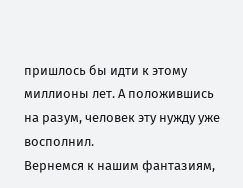пришлось бы идти к этому миллионы лет. А положившись на разум, человек эту нужду уже восполнил.
Вернемся к нашим фантазиям,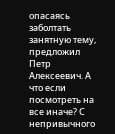опасаясь заболтать занятную тему, предложил Петр Алексеевич. А что если посмотреть на все иначе? С непривычного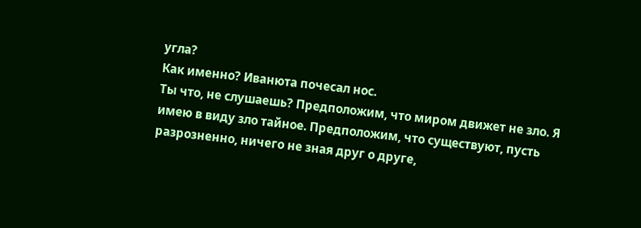угла?
Как именно? Иванюта почесал нос.
Ты что, не слушаешь? Предположим, что миром движет не зло. Я имею в виду зло тайное. Предположим, что существуют, пусть разрозненно, ничего не зная друг о друге,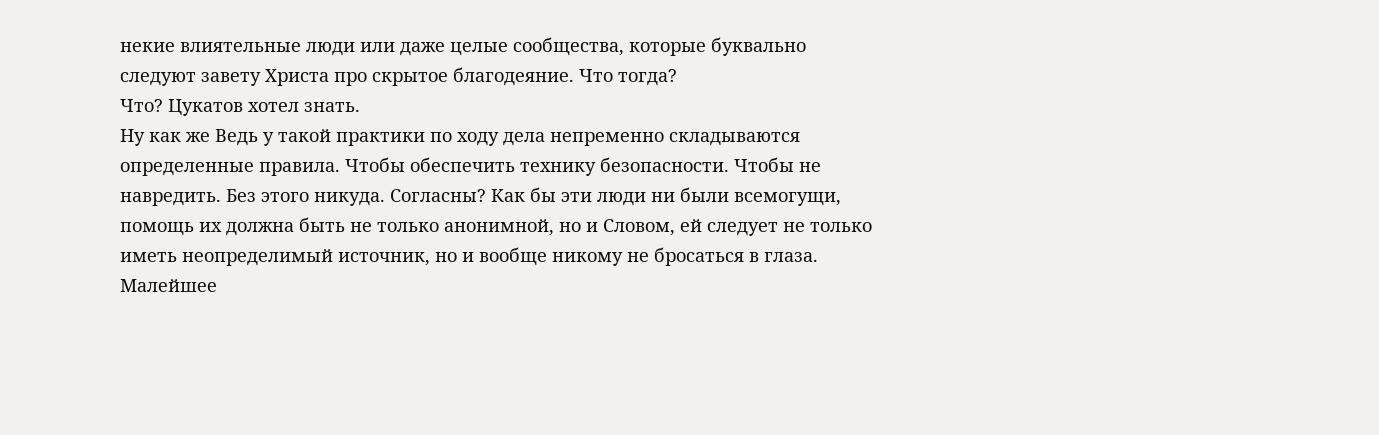некие влиятельные люди или даже целые сообщества, которые буквально следуют завету Христа про скрытое благодеяние. Что тогда?
Что? Цукатов хотел знать.
Ну как же Ведь у такой практики по ходу дела непременно складываются определенные правила. Чтобы обеспечить технику безопасности. Чтобы не навредить. Без этого никуда. Согласны? Как бы эти люди ни были всемогущи, помощь их должна быть не только анонимной, но и Словом, ей следует не только иметь неопределимый источник, но и вообще никому не бросаться в глаза. Малейшее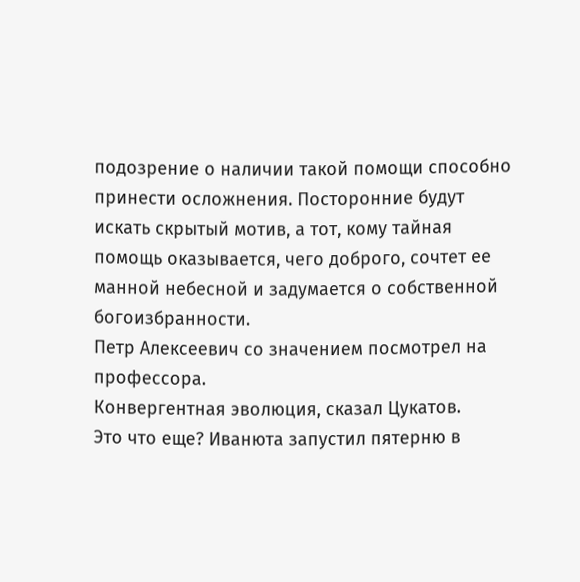подозрение о наличии такой помощи способно принести осложнения. Посторонние будут искать скрытый мотив, а тот, кому тайная помощь оказывается, чего доброго, сочтет ее манной небесной и задумается о собственной богоизбранности.
Петр Алексеевич со значением посмотрел на профессора.
Конвергентная эволюция, сказал Цукатов.
Это что еще? Иванюта запустил пятерню в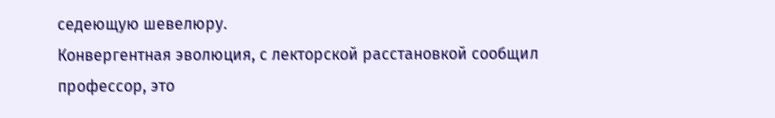седеющую шевелюру.
Конвергентная эволюция, с лекторской расстановкой сообщил профессор, это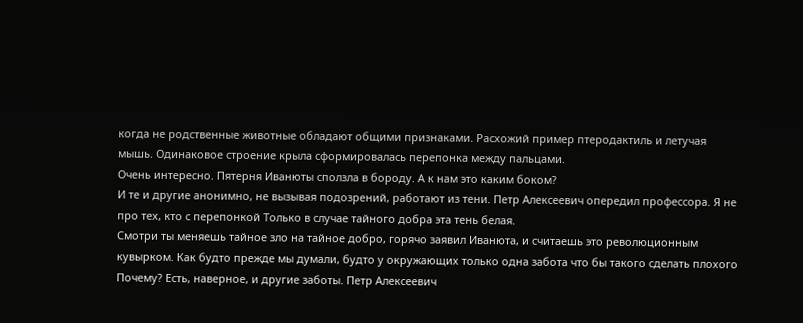когда не родственные животные обладают общими признаками. Расхожий пример птеродактиль и летучая мышь. Одинаковое строение крыла сформировалась перепонка между пальцами.
Очень интересно. Пятерня Иванюты сползла в бороду. А к нам это каким боком?
И те и другие анонимно, не вызывая подозрений, работают из тени. Петр Алексеевич опередил профессора. Я не про тех, кто с перепонкой Только в случае тайного добра эта тень белая.
Смотри ты меняешь тайное зло на тайное добро, горячо заявил Иванюта, и считаешь это революционным кувырком. Как будто прежде мы думали, будто у окружающих только одна забота что бы такого сделать плохого
Почему? Есть, наверное, и другие заботы. Петр Алексеевич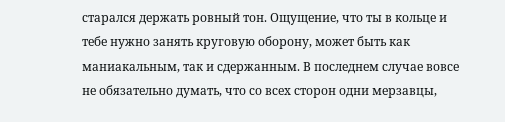старался держать ровный тон. Ощущение, что ты в кольце и тебе нужно занять круговую оборону, может быть как маниакальным, так и сдержанным. В последнем случае вовсе не обязательно думать, что со всех сторон одни мерзавцы,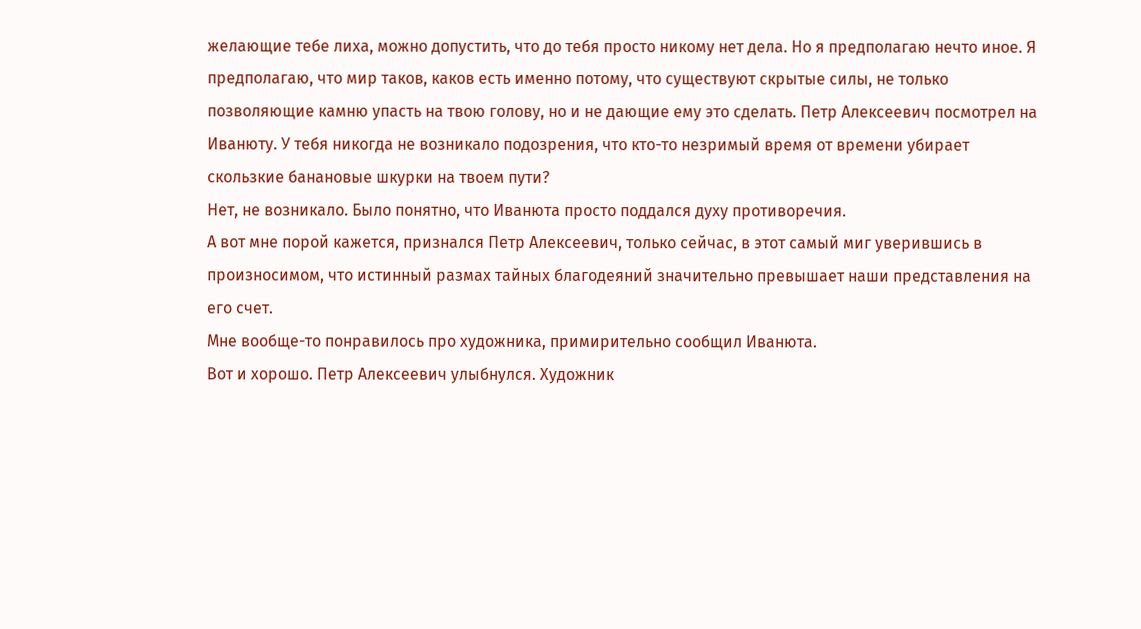желающие тебе лиха, можно допустить, что до тебя просто никому нет дела. Но я предполагаю нечто иное. Я предполагаю, что мир таков, каков есть именно потому, что существуют скрытые силы, не только позволяющие камню упасть на твою голову, но и не дающие ему это сделать. Петр Алексеевич посмотрел на Иванюту. У тебя никогда не возникало подозрения, что кто-то незримый время от времени убирает скользкие банановые шкурки на твоем пути?
Нет, не возникало. Было понятно, что Иванюта просто поддался духу противоречия.
А вот мне порой кажется, признался Петр Алексеевич, только сейчас, в этот самый миг уверившись в произносимом, что истинный размах тайных благодеяний значительно превышает наши представления на его счет.
Мне вообще-то понравилось про художника, примирительно сообщил Иванюта.
Вот и хорошо. Петр Алексеевич улыбнулся. Художник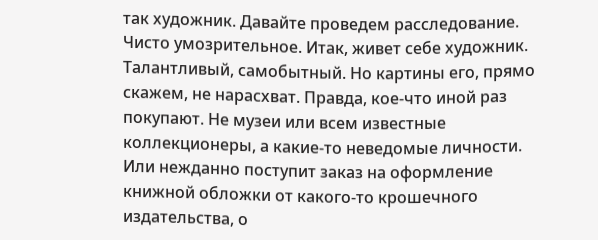так художник. Давайте проведем расследование. Чисто умозрительное. Итак, живет себе художник. Талантливый, самобытный. Но картины его, прямо скажем, не нарасхват. Правда, кое-что иной раз покупают. Не музеи или всем известные коллекционеры, а какие-то неведомые личности. Или нежданно поступит заказ на оформление книжной обложки от какого-то крошечного издательства, о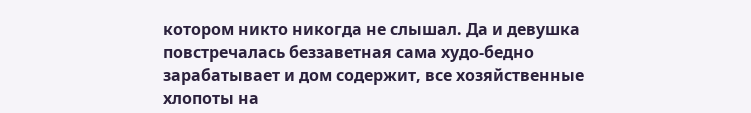котором никто никогда не слышал. Да и девушка повстречалась беззаветная сама худо-бедно зарабатывает и дом содержит, все хозяйственные хлопоты на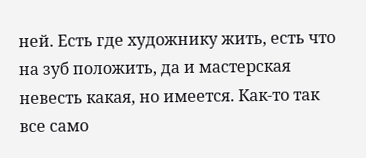ней. Есть где художнику жить, есть что на зуб положить, да и мастерская невесть какая, но имеется. Как-то так все само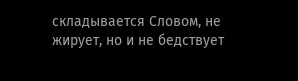складывается Словом, не жирует, но и не бедствует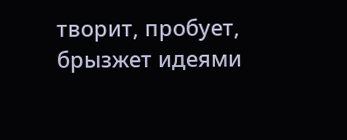творит, пробует, брызжет идеями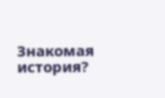Знакомая история?